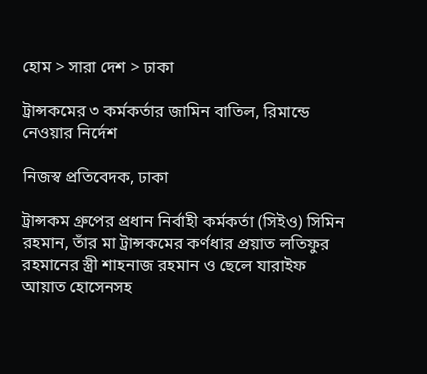হোম > সারা দেশ > ঢাকা

ট্রান্সকমের ৩ কর্মকর্তার জামিন বাতিল, রিমান্ডে নেওয়ার নির্দেশ

নিজস্ব প্রতিবেদক, ঢাকা

ট্রান্সকম গ্রুপের প্রধান নির্বাহী কর্মকর্তা (সিইও) সিমিন রহমান, তাঁর মা ট্রান্সকমের কর্ণধার প্রয়াত লতিফুর রহমানের স্ত্রী শাহনাজ রহমান ও ছেলে যারাইফ আয়াত হোসেনসহ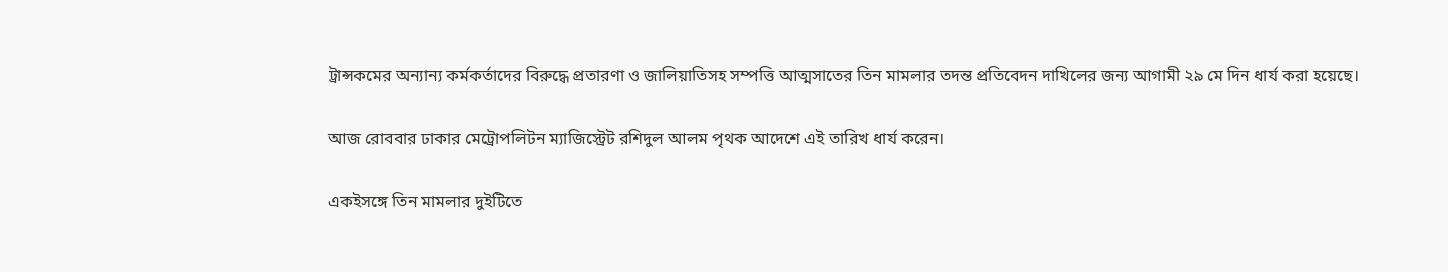ট্রান্সকমের অন্যান্য কর্মকর্তাদের বিরুদ্ধে প্রতারণা ও জালিয়াতিসহ সম্পত্তি আত্মসাতের তিন মামলার তদন্ত প্রতিবেদন দাখিলের জন্য আগামী ২৯ মে দিন ধার্য করা হয়েছে।

আজ রোববার ঢাকার মেট্রোপলিটন ম্যাজিস্ট্রেট রশিদুল আলম পৃথক আদেশে এই তারিখ ধার্য করেন।

একইসঙ্গে তিন মামলার দুইটিতে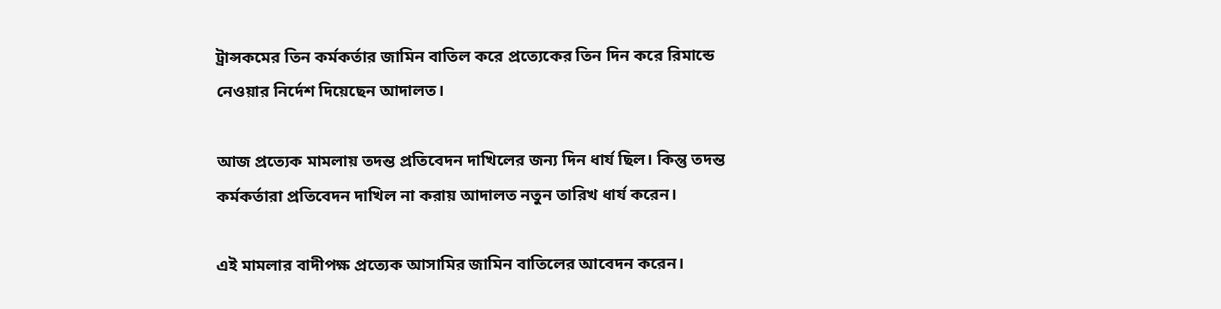ট্রান্সকমের তিন কর্মকর্তার জামিন বাতিল করে প্রত্যেকের তিন দিন করে রিমান্ডে নেওয়ার নির্দেশ দিয়েছেন আদালত।

আজ প্রত্যেক মামলায় তদন্ত প্রতিবেদন দাখিলের জন্য দিন ধার্য ছিল। কিন্তু তদন্ত কর্মকর্তারা প্রতিবেদন দাখিল না করায় আদালত নতুন তারিখ ধার্য করেন।

এই মামলার বাদীপক্ষ প্রত্যেক আসামির জামিন বাতিলের আবেদন করেন।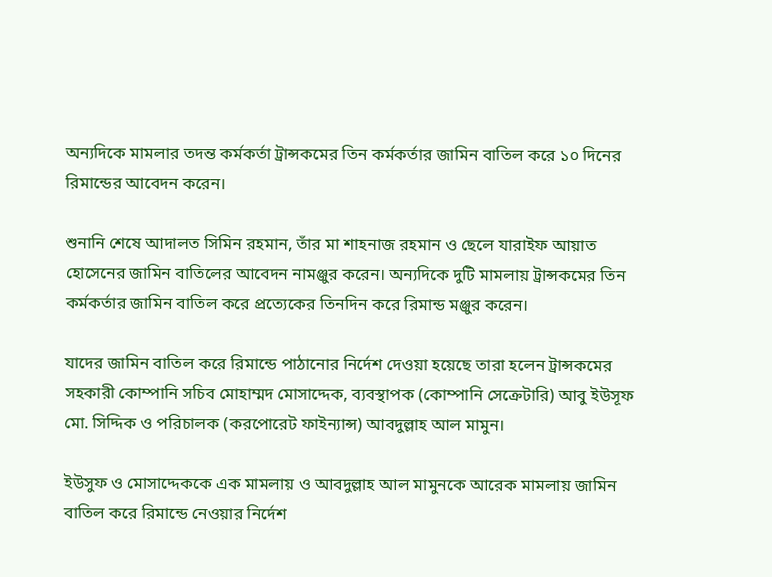অন্যদিকে মামলার তদন্ত কর্মকর্তা ট্রান্সকমের তিন কর্মকর্তার জামিন বাতিল করে ১০ দিনের রিমান্ডের আবেদন করেন।

শুনানি শেষে আদালত সিমিন রহমান, তাঁর মা শাহনাজ রহমান ও ছেলে যারাইফ আয়াত হোসেনের জামিন বাতিলের আবেদন নামঞ্জুর করেন। অন্যদিকে দুটি মামলায় ট্রান্সকমের তিন কর্মকর্তার জামিন বাতিল করে প্রত্যেকের তিনদিন করে রিমান্ড মঞ্জুর করেন।

যাদের জামিন বাতিল করে রিমান্ডে পাঠানোর নির্দেশ দেওয়া হয়েছে তারা হলেন ট্রান্সকমের সহকারী কোম্পানি সচিব মোহাম্মদ মোসাদ্দেক, ব্যবস্থাপক (কোম্পানি সেক্রেটারি) আবু ইউসূফ মো. সিদ্দিক ও পরিচালক (করপোরেট ফাইন্যান্স) আবদুল্লাহ আল মামুন।

ইউসুফ ও মোসাদ্দেককে এক মামলায় ও আবদুল্লাহ আল মামুনকে আরেক মামলায় জামিন বাতিল করে রিমান্ডে নেওয়ার নির্দেশ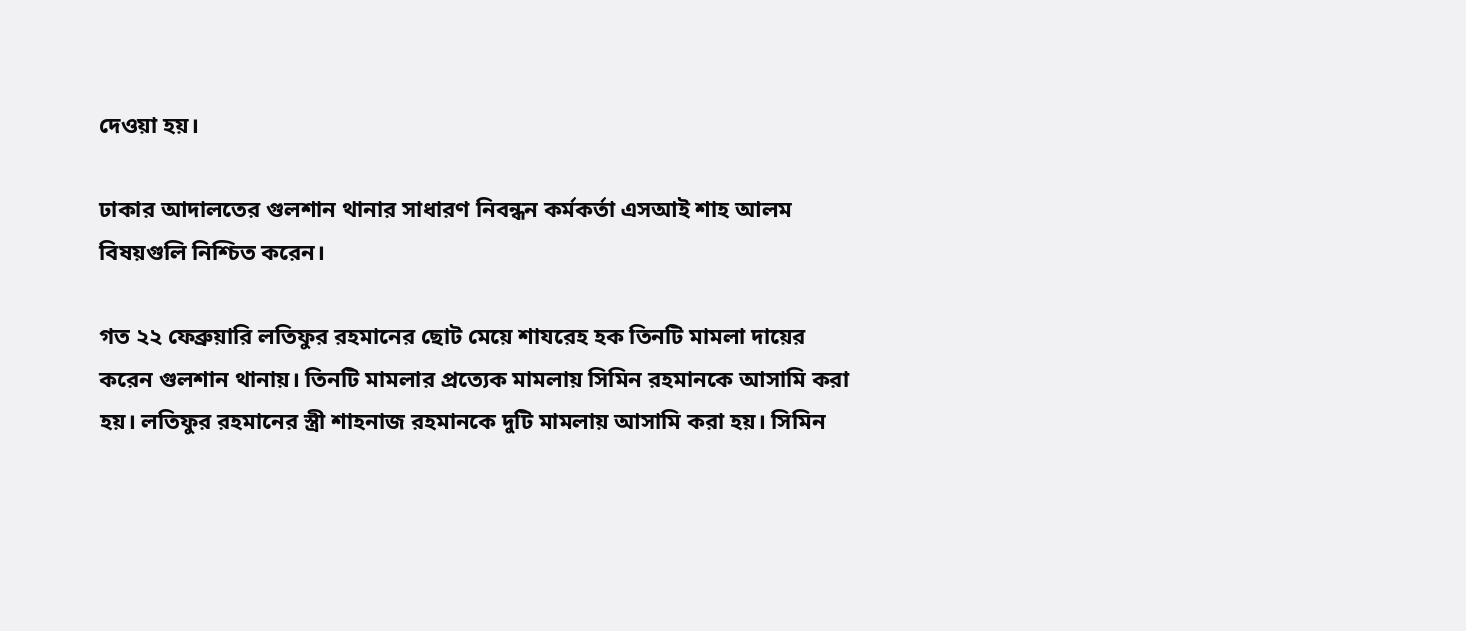দেওয়া হয়।

ঢাকার আদালতের গুলশান থানার সাধারণ নিবন্ধন কর্মকর্তা এসআই শাহ আলম বিষয়গুলি নিশ্চিত করেন।

গত ২২ ফেব্রুয়ারি লতিফুর রহমানের ছোট মেয়ে শাযরেহ হক তিনটি মামলা দায়ের করেন গুলশান থানায়। তিনটি মামলার প্রত্যেক মামলায় সিমিন রহমানকে আসামি করা হয়। লতিফুর রহমানের স্ত্রী শাহনাজ রহমানকে দুটি মামলায় আসামি করা হয়। সিমিন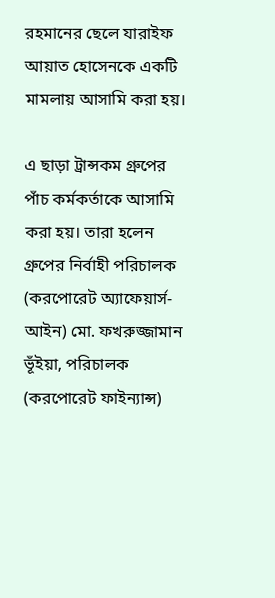রহমানের ছেলে যারাইফ আয়াত হোসেনকে একটি মামলায় আসামি করা হয়।

এ ছাড়া ট্রান্সকম গ্রুপের পাঁচ কর্মকর্তাকে আসামি করা হয়। তারা হলেন গ্রুপের নির্বাহী পরিচালক (করপোরেট অ্যাফেয়ার্স-আইন) মো. ফখরুজ্জামান ভূঁইয়া, পরিচালক (করপোরেট ফাইন্যান্স)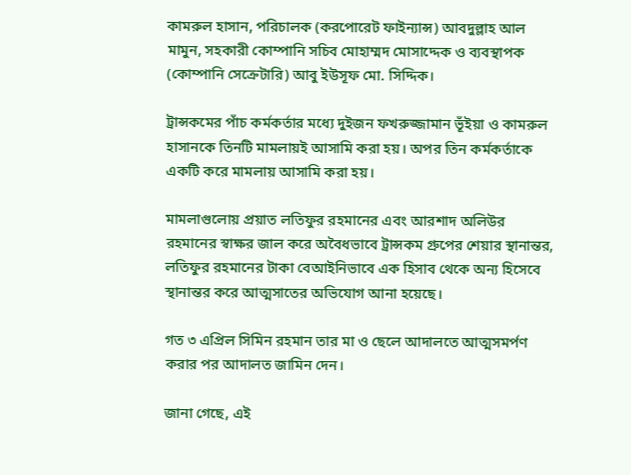কামরুল হাসান, পরিচালক (করপোরেট ফাইন্যান্স) আবদুল্লাহ আল মামুন, সহকারী কোম্পানি সচিব মোহাম্মদ মোসাদ্দেক ও ব্যবস্থাপক (কোম্পানি সেক্রেটারি) আবু ইউসূফ মো. সিদ্দিক।

ট্রান্সকমের পাঁচ কর্মকর্তার মধ্যে দুইজন ফখরুজ্জামান ভূঁইয়া ও কামরুল হাসানকে তিনটি মামলায়ই আসামি করা হয়। অপর তিন কর্মকর্তাকে একটি করে মামলায় আসামি করা হয়।

মামলাগুলোয় প্রয়াত লতিফুর রহমানের এবং আরশাদ অলিউর রহমানের স্বাক্ষর জাল করে অবৈধভাবে ট্রান্সকম গ্রুপের শেয়ার স্থানান্তর, লতিফুর রহমানের টাকা বেআইনিভাবে এক হিসাব থেকে অন্য হিসেবে স্থানান্তর করে আত্মসাতের অভিযোগ আনা হয়েছে।

গত ৩ এপ্রিল সিমিন রহমান তার মা ও ছেলে আদালতে আত্মসমর্পণ করার পর আদালত জামিন দেন।

জানা গেছে, এই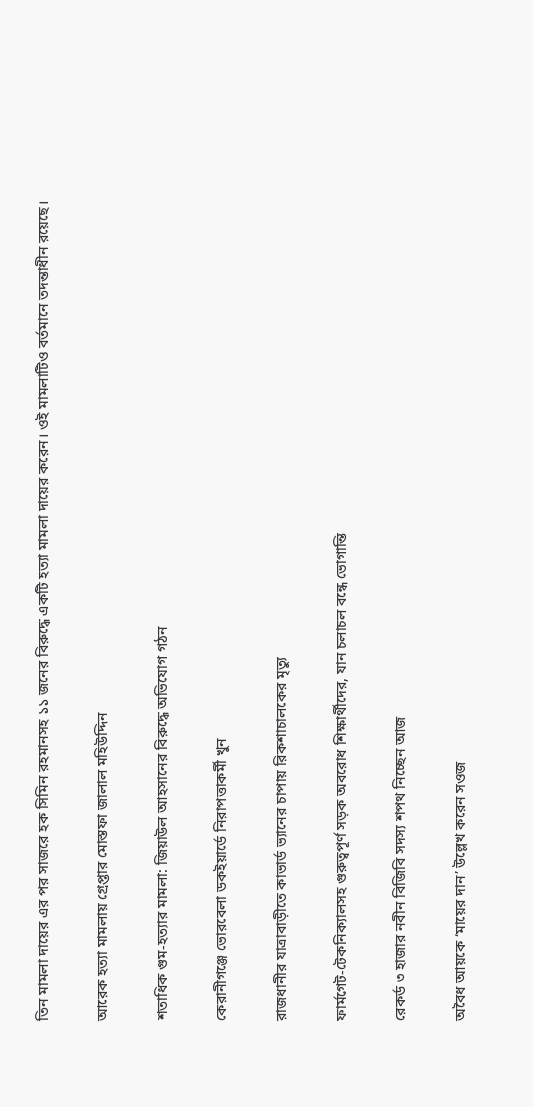তিন মামলা দায়ের এর পর সাজরে হক সিমিন রহমানসহ ১১ জনের বিরুদ্ধে একটি হত্যা মামলা দায়ের করেন। ওই মামলাটিও বর্তমানে তদন্তাধীন রয়েছে।

আরেক হত্যা মামলায় গ্রেপ্তার মোস্তফা জালাল মহিউদ্দিন

শতাধিক গুম-হত্যার মামলা: জিয়াউল আহসানের বিরুদ্ধে অভিযোগ গঠন

কেরানীগঞ্জে ভোরবেলা ডকইয়ার্ডে নিরাপত্তাকর্মী খুন

রাজধানীর যাত্রাবাড়ীতে কাভার্ড ভ্যানের চাপায় রিকশাচালকের মৃত্যু

ফার্মগেট-টেকনিক্যালসহ গুরুত্বপূর্ণ সড়ক অবরোধ শিক্ষার্থীদের, যান চলাচল বন্ধে ভোগান্তি

রেকর্ড ৩ হাজার নবীন বিজিবি সদস্য শপথ নিচ্ছেন আজ

অবৈধ আয়কে ‘মায়ের দান’ উল্লেখ করেন সওজ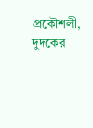প্রকৌশলী, দুদকের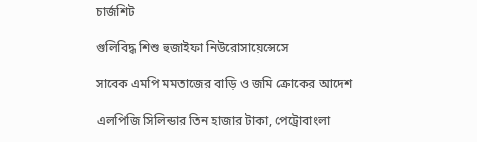চার্জশিট

গুলিবিদ্ধ শিশু হুজাইফা নিউরোসায়েন্সেসে

সাবেক এমপি মমতাজের বাড়ি ও জমি ক্রোকের আদেশ

এলপিজি সিলিন্ডার তিন হাজার টাকা, পেট্রোবাংলা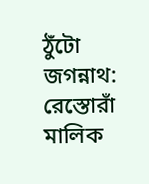ঠুঁটো জগন্নাথ: রেস্তোরাঁ মালিক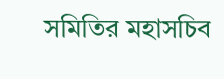সমিতির মহাসচিব